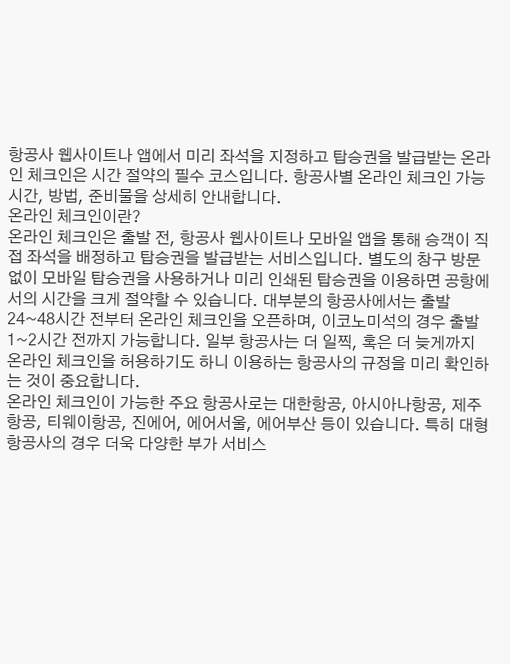항공사 웹사이트나 앱에서 미리 좌석을 지정하고 탑승권을 발급받는 온라인 체크인은 시간 절약의 필수 코스입니다. 항공사별 온라인 체크인 가능 시간, 방법, 준비물을 상세히 안내합니다.
온라인 체크인이란?
온라인 체크인은 출발 전, 항공사 웹사이트나 모바일 앱을 통해 승객이 직접 좌석을 배정하고 탑승권을 발급받는 서비스입니다. 별도의 창구 방문 없이 모바일 탑승권을 사용하거나 미리 인쇄된 탑승권을 이용하면 공항에서의 시간을 크게 절약할 수 있습니다. 대부분의 항공사에서는 출발 24~48시간 전부터 온라인 체크인을 오픈하며, 이코노미석의 경우 출발 1~2시간 전까지 가능합니다. 일부 항공사는 더 일찍, 혹은 더 늦게까지 온라인 체크인을 허용하기도 하니 이용하는 항공사의 규정을 미리 확인하는 것이 중요합니다.
온라인 체크인이 가능한 주요 항공사로는 대한항공, 아시아나항공, 제주항공, 티웨이항공, 진에어, 에어서울, 에어부산 등이 있습니다. 특히 대형 항공사의 경우 더욱 다양한 부가 서비스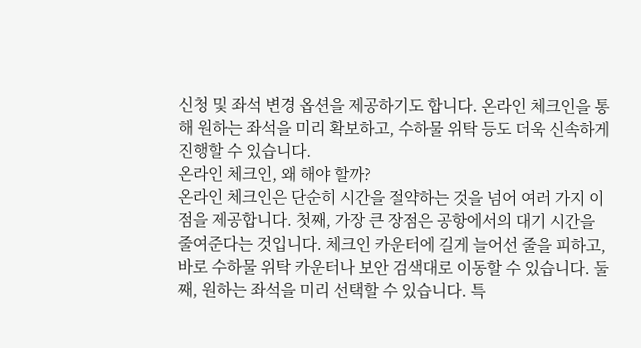신청 및 좌석 변경 옵션을 제공하기도 합니다. 온라인 체크인을 통해 원하는 좌석을 미리 확보하고, 수하물 위탁 등도 더욱 신속하게 진행할 수 있습니다.
온라인 체크인, 왜 해야 할까?
온라인 체크인은 단순히 시간을 절약하는 것을 넘어 여러 가지 이점을 제공합니다. 첫째, 가장 큰 장점은 공항에서의 대기 시간을 줄여준다는 것입니다. 체크인 카운터에 길게 늘어선 줄을 피하고, 바로 수하물 위탁 카운터나 보안 검색대로 이동할 수 있습니다. 둘째, 원하는 좌석을 미리 선택할 수 있습니다. 특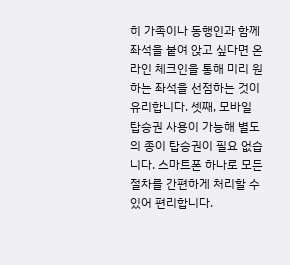히 가족이나 동행인과 함께 좌석을 붙여 앉고 싶다면 온라인 체크인을 통해 미리 원하는 좌석을 선점하는 것이 유리합니다. 셋째, 모바일 탑승권 사용이 가능해 별도의 종이 탑승권이 필요 없습니다. 스마트폰 하나로 모든 절차를 간편하게 처리할 수 있어 편리합니다.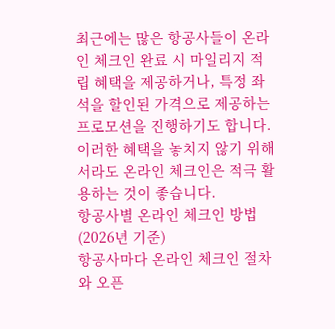최근에는 많은 항공사들이 온라인 체크인 완료 시 마일리지 적립 혜택을 제공하거나, 특정 좌석을 할인된 가격으로 제공하는 프로모션을 진행하기도 합니다. 이러한 혜택을 놓치지 않기 위해서라도 온라인 체크인은 적극 활용하는 것이 좋습니다.
항공사별 온라인 체크인 방법 (2026년 기준)
항공사마다 온라인 체크인 절차와 오픈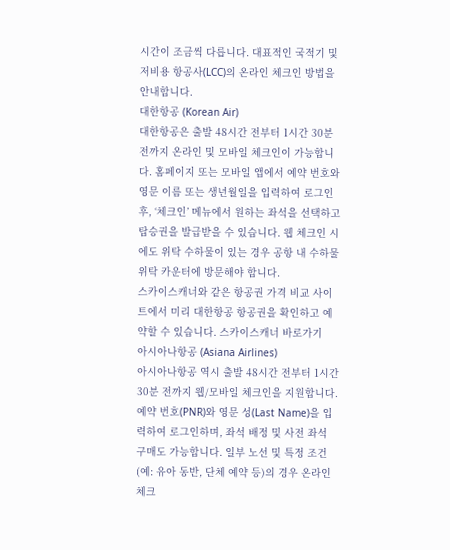시간이 조금씩 다릅니다. 대표적인 국적기 및 저비용 항공사(LCC)의 온라인 체크인 방법을 안내합니다.
대한항공 (Korean Air)
대한항공은 출발 48시간 전부터 1시간 30분 전까지 온라인 및 모바일 체크인이 가능합니다. 홈페이지 또는 모바일 앱에서 예약 번호와 영문 이름 또는 생년월일을 입력하여 로그인 후, ‘체크인’ 메뉴에서 원하는 좌석을 선택하고 탑승권을 발급받을 수 있습니다. 웹 체크인 시에도 위탁 수하물이 있는 경우 공항 내 수하물 위탁 카운터에 방문해야 합니다.
스카이스캐너와 같은 항공권 가격 비교 사이트에서 미리 대한항공 항공권을 확인하고 예약할 수 있습니다. 스카이스캐너 바로가기
아시아나항공 (Asiana Airlines)
아시아나항공 역시 출발 48시간 전부터 1시간 30분 전까지 웹/모바일 체크인을 지원합니다. 예약 번호(PNR)와 영문 성(Last Name)을 입력하여 로그인하며, 좌석 배정 및 사전 좌석 구매도 가능합니다. 일부 노선 및 특정 조건(예: 유아 동반, 단체 예약 등)의 경우 온라인 체크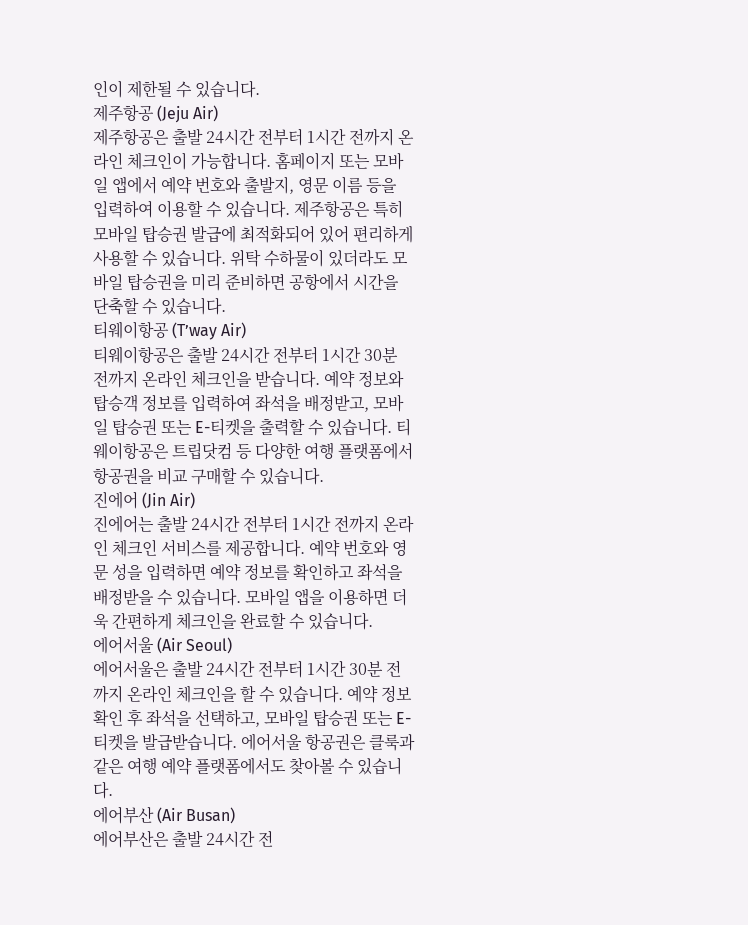인이 제한될 수 있습니다.
제주항공 (Jeju Air)
제주항공은 출발 24시간 전부터 1시간 전까지 온라인 체크인이 가능합니다. 홈페이지 또는 모바일 앱에서 예약 번호와 출발지, 영문 이름 등을 입력하여 이용할 수 있습니다. 제주항공은 특히 모바일 탑승권 발급에 최적화되어 있어 편리하게 사용할 수 있습니다. 위탁 수하물이 있더라도 모바일 탑승권을 미리 준비하면 공항에서 시간을 단축할 수 있습니다.
티웨이항공 (T’way Air)
티웨이항공은 출발 24시간 전부터 1시간 30분 전까지 온라인 체크인을 받습니다. 예약 정보와 탑승객 정보를 입력하여 좌석을 배정받고, 모바일 탑승권 또는 E-티켓을 출력할 수 있습니다. 티웨이항공은 트립닷컴 등 다양한 여행 플랫폼에서 항공권을 비교 구매할 수 있습니다.
진에어 (Jin Air)
진에어는 출발 24시간 전부터 1시간 전까지 온라인 체크인 서비스를 제공합니다. 예약 번호와 영문 성을 입력하면 예약 정보를 확인하고 좌석을 배정받을 수 있습니다. 모바일 앱을 이용하면 더욱 간편하게 체크인을 완료할 수 있습니다.
에어서울 (Air Seoul)
에어서울은 출발 24시간 전부터 1시간 30분 전까지 온라인 체크인을 할 수 있습니다. 예약 정보 확인 후 좌석을 선택하고, 모바일 탑승권 또는 E-티켓을 발급받습니다. 에어서울 항공권은 클룩과 같은 여행 예약 플랫폼에서도 찾아볼 수 있습니다.
에어부산 (Air Busan)
에어부산은 출발 24시간 전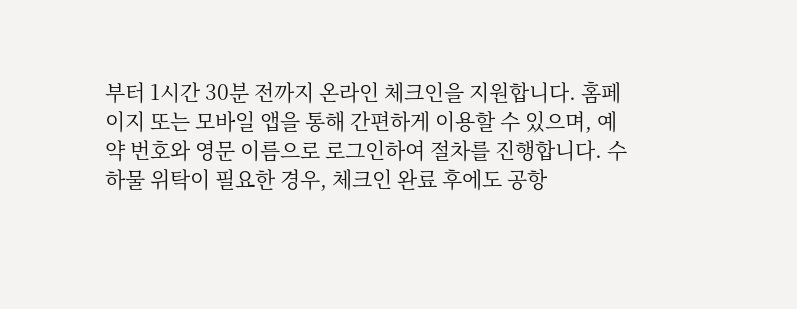부터 1시간 30분 전까지 온라인 체크인을 지원합니다. 홈페이지 또는 모바일 앱을 통해 간편하게 이용할 수 있으며, 예약 번호와 영문 이름으로 로그인하여 절차를 진행합니다. 수하물 위탁이 필요한 경우, 체크인 완료 후에도 공항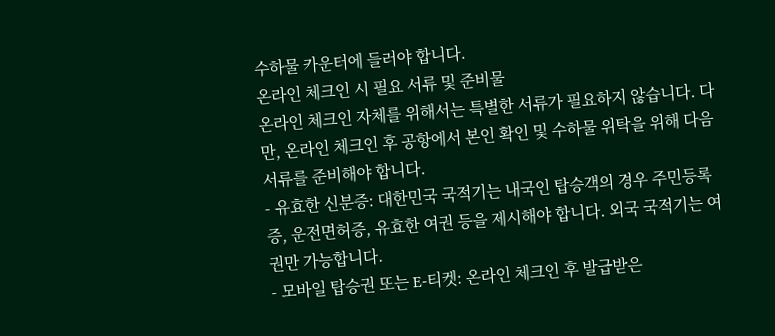수하물 카운터에 들러야 합니다.
온라인 체크인 시 필요 서류 및 준비물
온라인 체크인 자체를 위해서는 특별한 서류가 필요하지 않습니다. 다만, 온라인 체크인 후 공항에서 본인 확인 및 수하물 위탁을 위해 다음 서류를 준비해야 합니다.
- 유효한 신분증: 대한민국 국적기는 내국인 탑승객의 경우 주민등록증, 운전면허증, 유효한 여권 등을 제시해야 합니다. 외국 국적기는 여권만 가능합니다.
- 모바일 탑승권 또는 E-티켓: 온라인 체크인 후 발급받은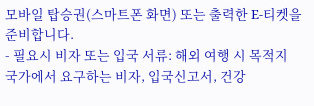모바일 탑승권(스마트폰 화면) 또는 출력한 E-티켓을 준비합니다.
- 필요시 비자 또는 입국 서류: 해외 여행 시 목적지 국가에서 요구하는 비자, 입국신고서, 건강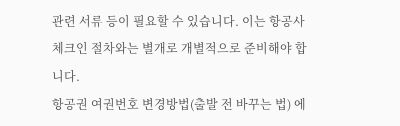관련 서류 등이 필요할 수 있습니다. 이는 항공사 체크인 절차와는 별개로 개별적으로 준비해야 합니다.
항공권 여권번호 변경방법(출발 전 바꾸는 법) 에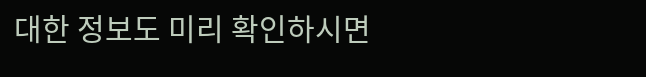대한 정보도 미리 확인하시면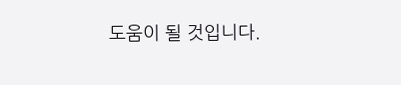도움이 될 것입니다.